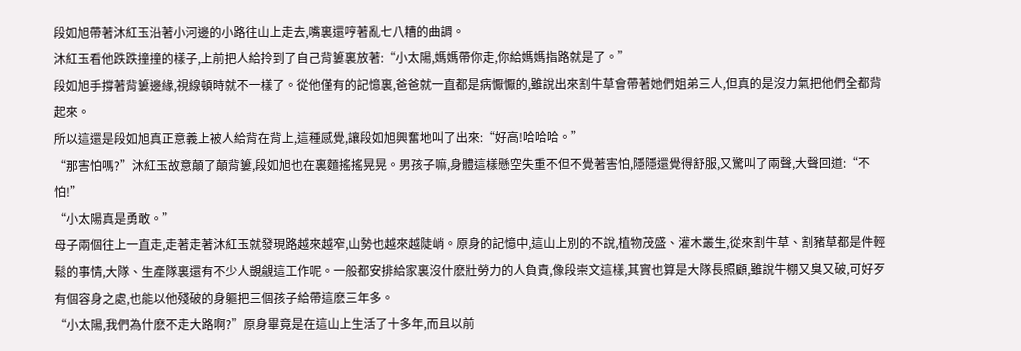段如旭帶著沐紅玉沿著小河邊的小路往山上走去,嘴裏還哼著亂七八糟的曲調。
沐紅玉看他跌跌撞撞的樣子,上前把人給拎到了自己背簍裏放著:“小太陽,媽媽帶你走,你給媽媽指路就是了。”
段如旭手撐著背簍邊緣,視線頓時就不一樣了。從他僅有的記憶裏,爸爸就一直都是病懨懨的,雖說出來割牛草會帶著她們姐弟三人,但真的是沒力氣把他們全都背起來。
所以這還是段如旭真正意義上被人給背在背上,這種感覺,讓段如旭興奮地叫了出來:“好高!哈哈哈。”
“那害怕嗎?”沐紅玉故意顛了顛背簍,段如旭也在裏麵搖搖晃晃。男孩子嘛,身體這樣懸空失重不但不覺著害怕,隱隱還覺得舒服,又驚叫了兩聲,大聲回道:“不怕!”
“小太陽真是勇敢。”
母子兩個往上一直走,走著走著沐紅玉就發現路越來越窄,山勢也越來越陡峭。原身的記憶中,這山上別的不說,植物茂盛、灌木叢生,從來割牛草、割豬草都是件輕鬆的事情,大隊、生產隊裏還有不少人覬覦這工作呢。一般都安排給家裏沒什麽壯勞力的人負責,像段崇文這樣,其實也算是大隊長照顧,雖說牛棚又臭又破,可好歹有個容身之處,也能以他殘破的身軀把三個孩子給帶這麽三年多。
“小太陽,我們為什麽不走大路啊?”原身畢竟是在這山上生活了十多年,而且以前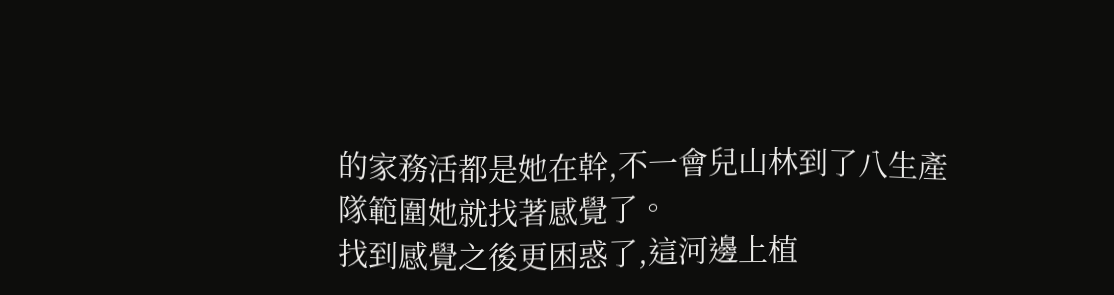的家務活都是她在幹,不一會兒山林到了八生產隊範圍她就找著感覺了。
找到感覺之後更困惑了,這河邊上植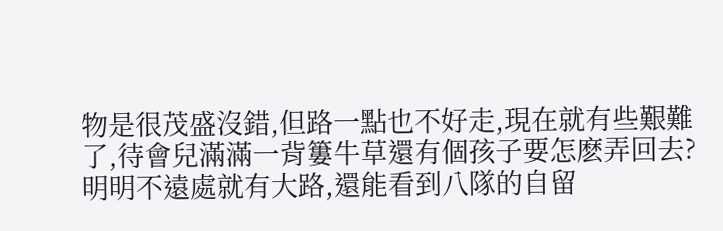物是很茂盛沒錯,但路一點也不好走,現在就有些艱難了,待會兒滿滿一背簍牛草還有個孩子要怎麽弄回去?明明不遠處就有大路,還能看到八隊的自留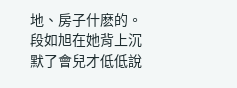地、房子什麽的。
段如旭在她背上沉默了會兒才低低說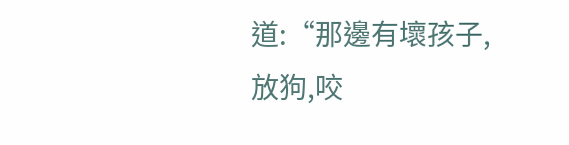道:“那邊有壞孩子,放狗,咬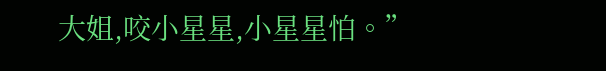大姐,咬小星星,小星星怕。”